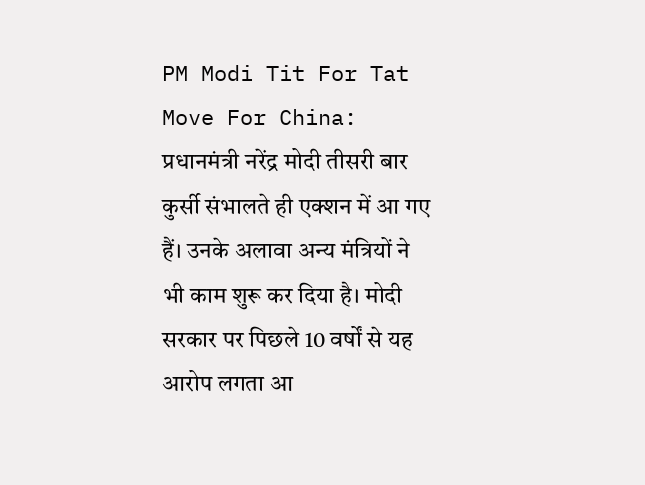PM Modi Tit For Tat Move For China: प्रधानमंत्री नरेंद्र मोदी तीसरी बार कुर्सी संभालते ही एक्शन में आ गए हैं। उनके अलावा अन्य मंत्रियों ने भी काम शुरू कर दिया है। मोदी सरकार पर पिछले 10 वर्षों से यह आरोप लगता आ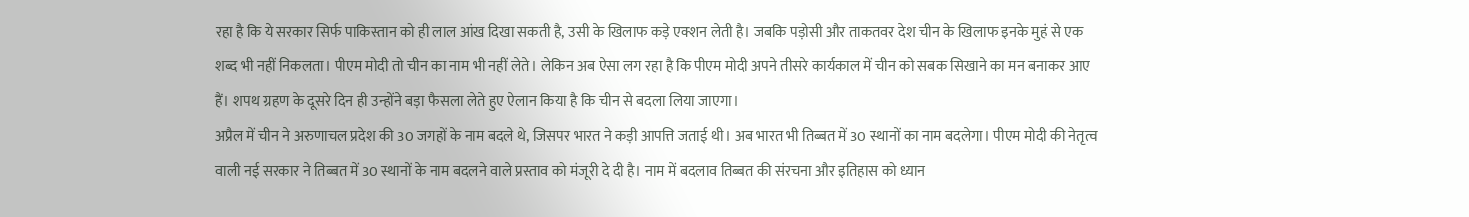रहा है कि ये सरकार सिर्फ पाकिस्तान को ही लाल आंख दिखा सकती है, उसी के खिलाफ कड़े एक्शन लेती है। जबकि पड़ोसी और ताकतवर देश चीन के खिलाफ इनके मुहं से एक शब्द भी नहीं निकलता। पीएम मोदी तो चीन का नाम भी नहीं लेते। लेकिन अब ऐसा लग रहा है कि पीएम मोदी अपने तीसरे कार्यकाल में चीन को सबक सिखाने का मन बनाकर आए हैं। शपथ ग्रहण के दूसरे दिन ही उन्होंने बड़ा फैसला लेते हुए ऐलान किया है कि चीन से बदला लिया जाएगा।
अप्रैल में चीन ने अरुणाचल प्रदेश की 30 जगहों के नाम बदले थे, जिसपर भारत ने कड़ी आपत्ति जताई थी। अब भारत भी तिब्बत में 30 स्थानों का नाम बदलेगा। पीएम मोदी की नेतृत्व वाली नई सरकार ने तिब्बत में 30 स्थानों के नाम बदलने वाले प्रस्ताव को मंजूरी दे दी है। नाम में बदलाव तिब्बत की संरचना और इतिहास को ध्यान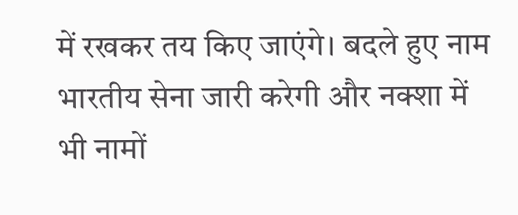में रखकर तय किए जाएंगे। बदले हुए नाम भारतीय सेना जारी करेगी और नक्शा में भी नामों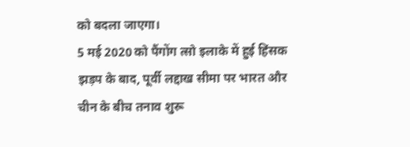को बदला जाएगा।
5 मई 2020 को पैंगोंग त्सो इलाके में हुई हिंसक झड़प के बाद, पूर्वी लद्दाख सीमा पर भारत और चीन के बीच तनाव शुरू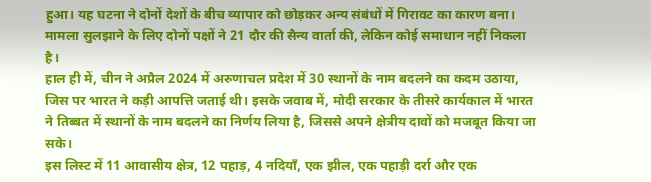हुआ। यह घटना ने दोनों देशों के बीच व्यापार को छोड़कर अन्य संबंधों में गिरावट का कारण बना। मामला सुलझाने के लिए दोनों पक्षों ने 21 दौर की सैन्य वार्ता की, लेकिन कोई समाधान नहीं निकला है।
हाल ही में, चीन ने अप्रैल 2024 में अरुणाचल प्रदेश में 30 स्थानों के नाम बदलने का कदम उठाया, जिस पर भारत ने कड़ी आपत्ति जताई थी। इसके जवाब में, मोदी सरकार के तीसरे कार्यकाल में भारत ने तिब्बत में स्थानों के नाम बदलने का निर्णय लिया है, जिससे अपने क्षेत्रीय दावों को मजबूत किया जा सके।
इस लिस्ट में 11 आवासीय क्षेत्र, 12 पहाड़, 4 नदियाँ, एक झील, एक पहाड़ी दर्रा और एक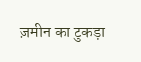ज़मीन का टुकड़ा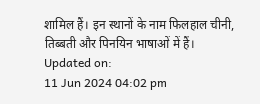शामिल हैं। इन स्थानों के नाम फिलहाल चीनी, तिब्बती और पिनयिन भाषाओं में हैं।
Updated on:
11 Jun 2024 04:02 pm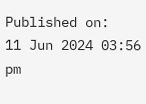Published on:
11 Jun 2024 03:56 pm